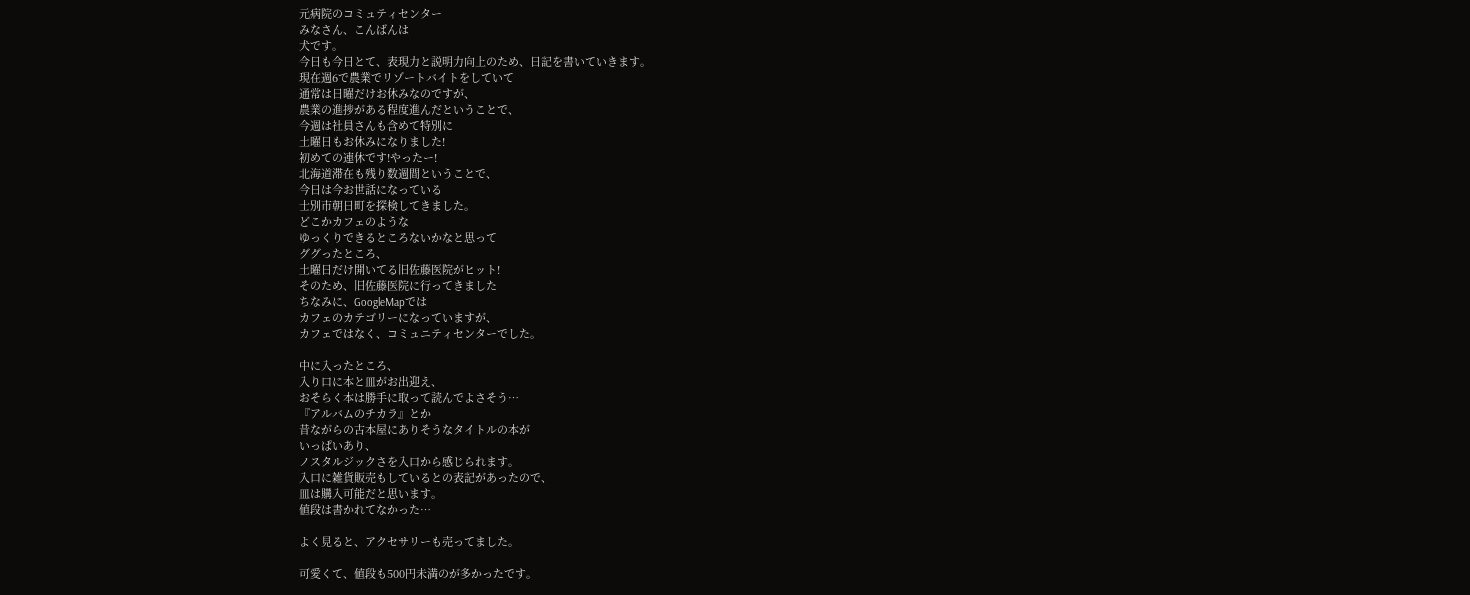元病院のコミュティセンター
みなさん、こんばんは
犬です。
今日も今日とて、表現力と説明力向上のため、日記を書いていきます。
現在週6で農業でリゾートバイトをしていて
通常は日曜だけお休みなのですが、
農業の進捗がある程度進んだということで、
今週は社員さんも含めて特別に
土曜日もお休みになりました!
初めての連休です!やったー!
北海道滞在も残り数週間ということで、
今日は今お世話になっている
士別市朝日町を探検してきました。
どこかカフェのような
ゆっくりできるところないかなと思って
ググったところ、
土曜日だけ開いてる旧佐藤医院がヒット!
そのため、旧佐藤医院に行ってきました
ちなみに、GoogleMapでは
カフェのカテゴリーになっていますが、
カフェではなく、コミュニティセンターでした。

中に入ったところ、
入り口に本と皿がお出迎え、
おそらく本は勝手に取って読んでよさそう…
『アルバムのチカラ』とか
昔ながらの古本屋にありそうなタイトルの本が
いっぱいあり、
ノスタルジックさを入口から感じられます。
入口に雑貨販売もしているとの表記があったので、
皿は購入可能だと思います。
値段は書かれてなかった…

よく見ると、アクセサリーも売ってました。

可愛くて、値段も500円未満のが多かったです。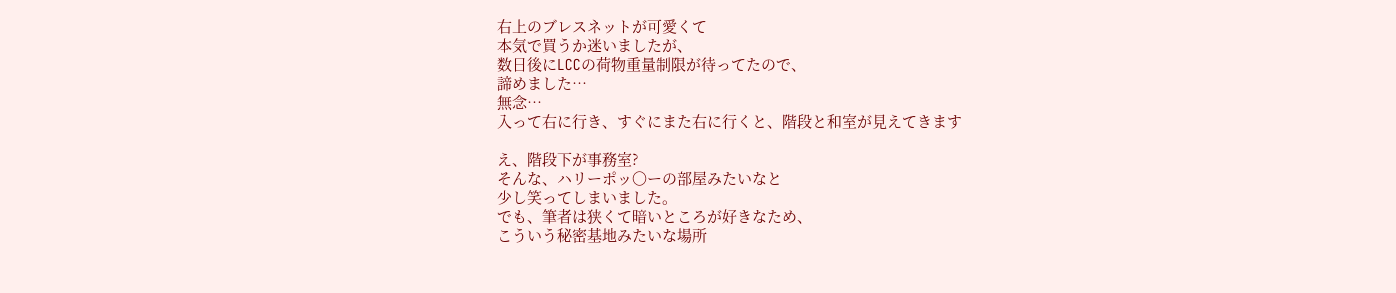右上のブレスネットが可愛くて
本気で買うか迷いましたが、
数日後にLCCの荷物重量制限が待ってたので、
諦めました…
無念…
入って右に行き、すぐにまた右に行くと、階段と和室が見えてきます

え、階段下が事務室?
そんな、ハリーポッ〇ーの部屋みたいなと
少し笑ってしまいました。
でも、筆者は狭くて暗いところが好きなため、
こういう秘密基地みたいな場所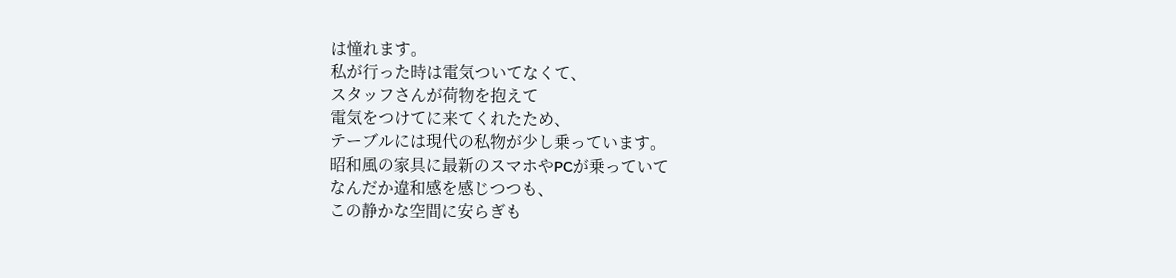は憧れます。
私が行った時は電気ついてなくて、
スタッフさんが荷物を抱えて
電気をつけてに来てくれたため、
テーブルには現代の私物が少し乗っています。
昭和風の家具に最新のスマホやPCが乗っていて
なんだか違和感を感じつつも、
この静かな空間に安らぎも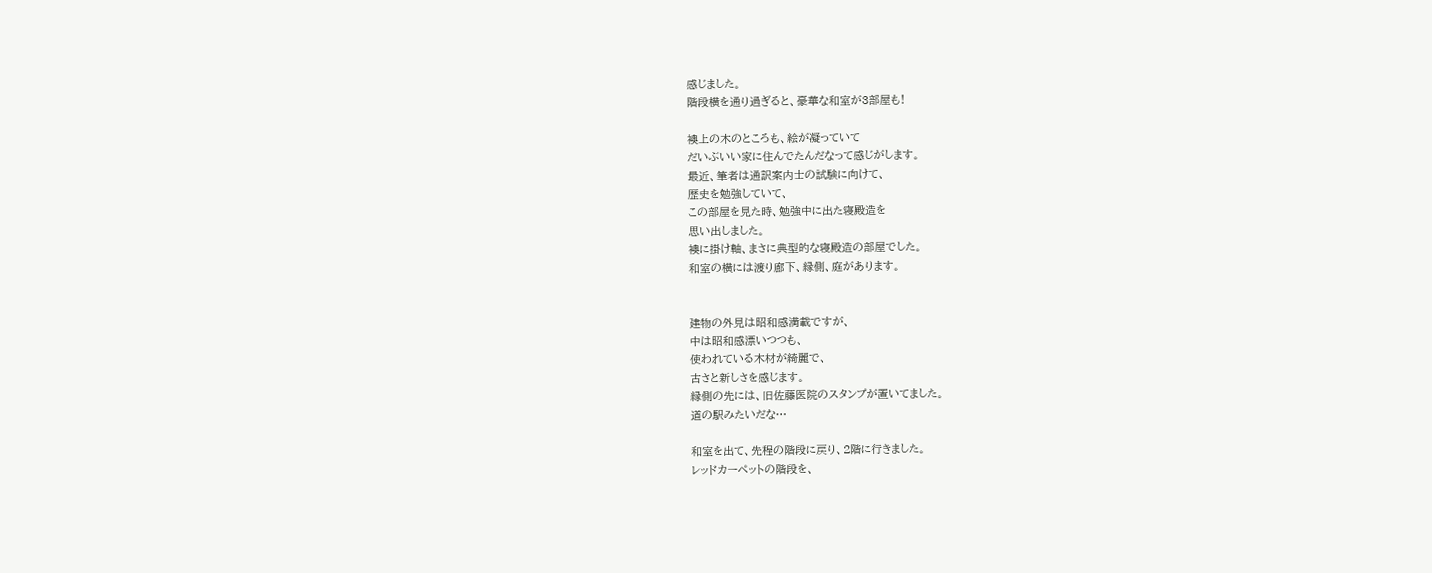感じました。
階段横を通り過ぎると、豪華な和室が3部屋も!

襖上の木のところも、絵が凝っていて
だいぶいい家に住んでたんだなって感じがします。
最近、筆者は通訳案内士の試験に向けて、
歴史を勉強していて、
この部屋を見た時、勉強中に出た寝殿造を
思い出しました。
襖に掛け軸、まさに典型的な寝殿造の部屋でした。
和室の横には渡り廊下、縁側、庭があります。


建物の外見は昭和感満載ですが、
中は昭和感漂いつつも、
使われている木材が綺麗で、
古さと新しさを感じます。
縁側の先には、旧佐藤医院のスタンプが置いてました。
道の駅みたいだな…

和室を出て、先程の階段に戻り、2階に行きました。
レッドカーペットの階段を、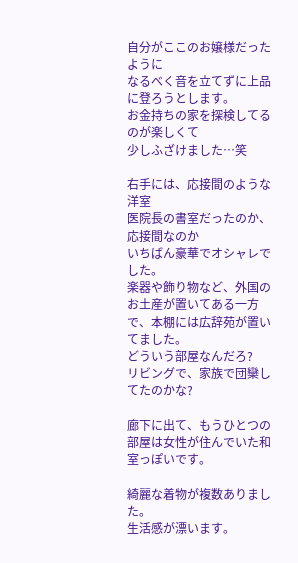自分がここのお嬢様だったように
なるべく音を立てずに上品に登ろうとします。
お金持ちの家を探検してるのが楽しくて
少しふざけました…笑

右手には、応接間のような洋室
医院長の書室だったのか、応接間なのか
いちばん豪華でオシャレでした。
楽器や飾り物など、外国のお土産が置いてある一方で、本棚には広辞苑が置いてました。
どういう部屋なんだろ?
リビングで、家族で団欒してたのかな?

廊下に出て、もうひとつの部屋は女性が住んでいた和室っぽいです。

綺麗な着物が複数ありました。
生活感が漂います。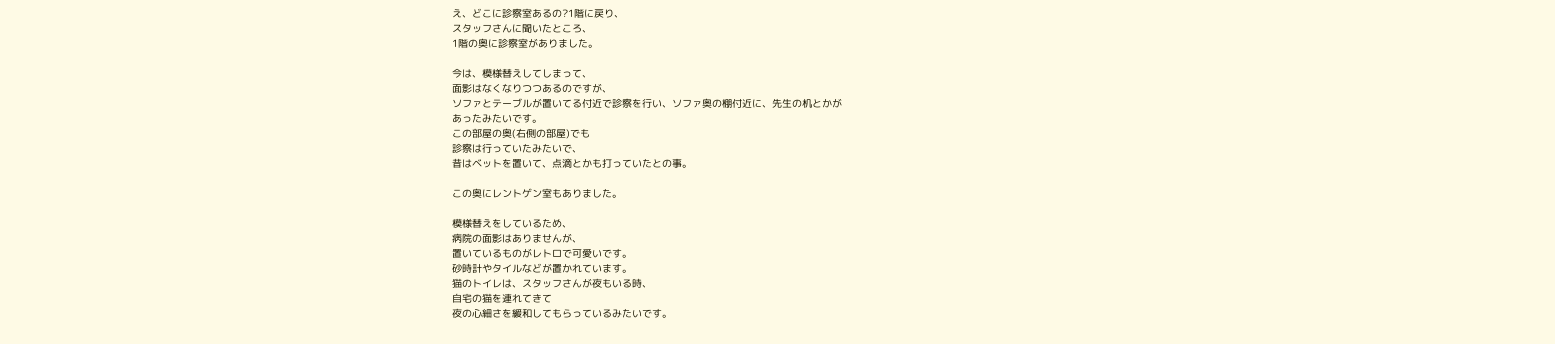え、どこに診察室あるの?1階に戻り、
スタッフさんに聞いたところ、
1階の奥に診察室がありました。

今は、模様替えしてしまって、
面影はなくなりつつあるのですが、
ソファとテーブルが置いてる付近で診察を行い、ソファ奥の棚付近に、先生の机とかが
あったみたいです。
この部屋の奥(右側の部屋)でも
診察は行っていたみたいで、
昔はベットを置いて、点滴とかも打っていたとの事。

この奥にレントゲン室もありました。

模様替えをしているため、
病院の面影はありませんが、
置いているものがレトロで可愛いです。
砂時計やタイルなどが置かれています。
猫のトイレは、スタッフさんが夜もいる時、
自宅の猫を連れてきて
夜の心細さを緩和してもらっているみたいです。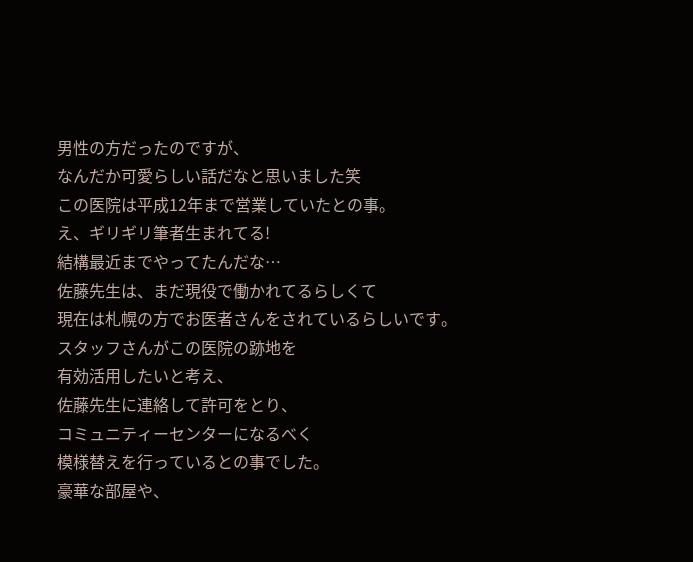男性の方だったのですが、
なんだか可愛らしい話だなと思いました笑
この医院は平成12年まで営業していたとの事。
え、ギリギリ筆者生まれてる!
結構最近までやってたんだな…
佐藤先生は、まだ現役で働かれてるらしくて
現在は札幌の方でお医者さんをされているらしいです。
スタッフさんがこの医院の跡地を
有効活用したいと考え、
佐藤先生に連絡して許可をとり、
コミュニティーセンターになるべく
模様替えを行っているとの事でした。
豪華な部屋や、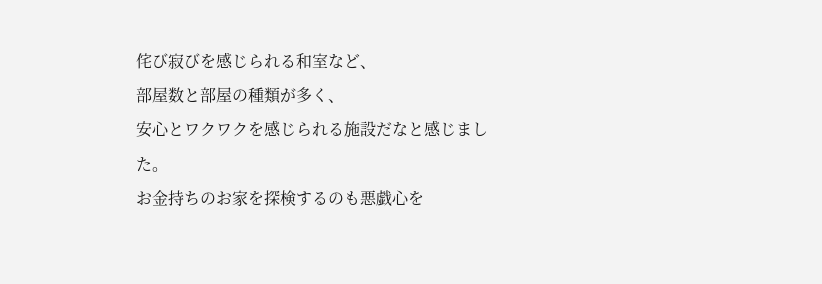侘び寂びを感じられる和室など、
部屋数と部屋の種類が多く、
安心とワクワクを感じられる施設だなと感じました。
お金持ちのお家を探検するのも悪戯心を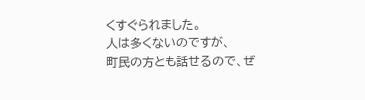くすぐられました。
人は多くないのですが、
町民の方とも話せるので、ぜ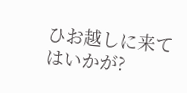ひお越しに来てはいかが?